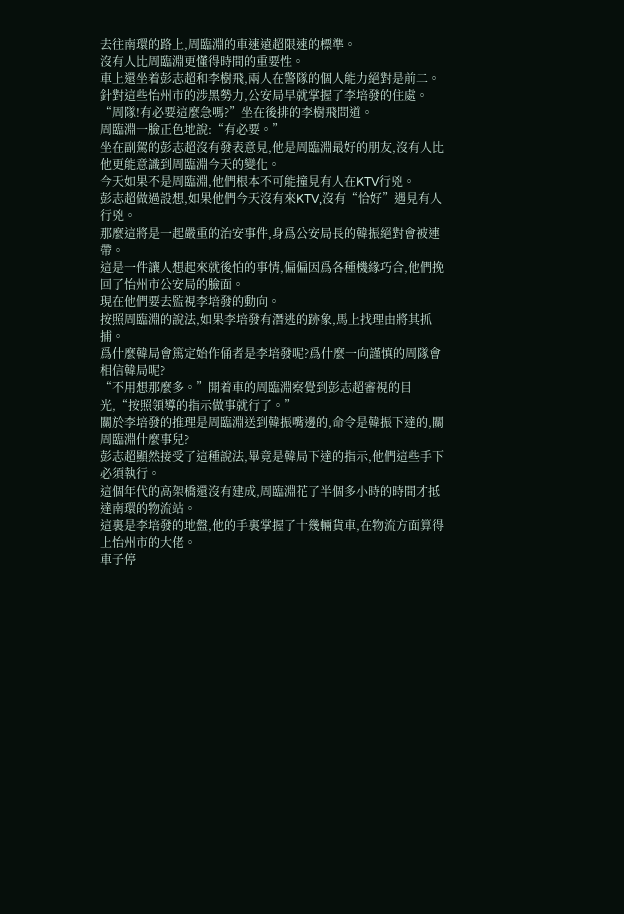去往南環的路上,周臨淵的車速遠超限速的標準。
沒有人比周臨淵更懂得時間的重要性。
車上還坐着彭志超和李樹飛,兩人在警隊的個人能力絕對是前二。
針對這些怡州市的涉黑勢力,公安局早就掌握了李培發的住處。
“周隊!有必要這麼急嗎?”坐在後排的李樹飛問道。
周臨淵一臉正色地說:“有必要。”
坐在副駕的彭志超沒有發表意見,他是周臨淵最好的朋友,沒有人比他更能意識到周臨淵今天的變化。
今天如果不是周臨淵,他們根本不可能撞見有人在KTV行兇。
彭志超做過設想,如果他們今天沒有來KTV,沒有“恰好”遇見有人行兇。
那麼這將是一起嚴重的治安事件,身爲公安局長的韓振絕對會被連帶。
這是一件讓人想起來就後怕的事情,偏偏因爲各種機緣巧合,他們挽回了怡州市公安局的臉面。
現在他們要去監視李培發的動向。
按照周臨淵的說法,如果李培發有潛逃的跡象,馬上找理由將其抓捕。
爲什麼韓局會篤定始作俑者是李培發呢?爲什麼一向謹慎的周隊會相信韓局呢?
“不用想那麼多。”開着車的周臨淵察覺到彭志超審視的目光,“按照領導的指示做事就行了。”
關於李培發的推理是周臨淵送到韓振嘴邊的,命令是韓振下達的,關周臨淵什麼事兒?
彭志超顯然接受了這種說法,畢竟是韓局下達的指示,他們這些手下必須執行。
這個年代的高架橋還沒有建成,周臨淵花了半個多小時的時間才抵達南環的物流站。
這裏是李培發的地盤,他的手裏掌握了十幾輛貨車,在物流方面算得上怡州市的大佬。
車子停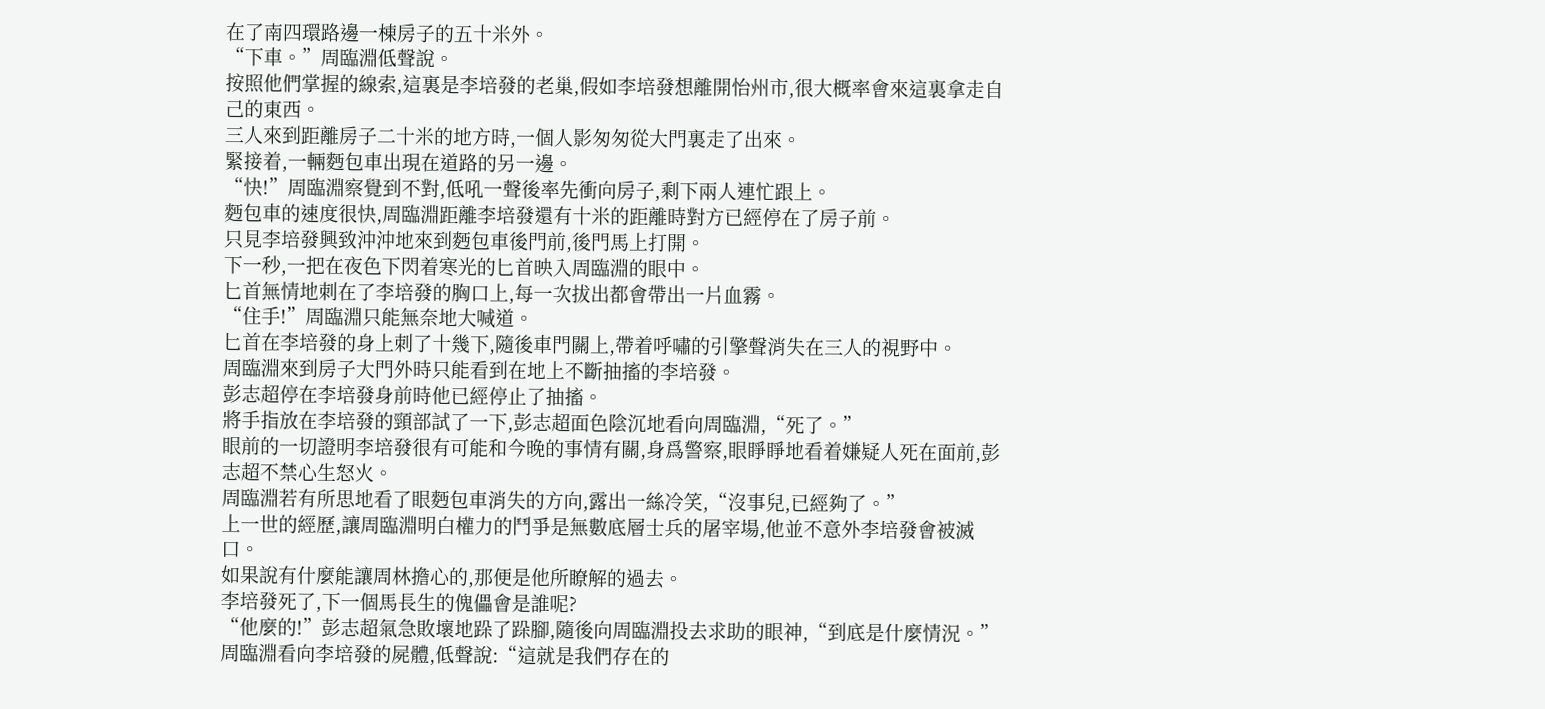在了南四環路邊一棟房子的五十米外。
“下車。”周臨淵低聲說。
按照他們掌握的線索,這裏是李培發的老巢,假如李培發想離開怡州市,很大概率會來這裏拿走自己的東西。
三人來到距離房子二十米的地方時,一個人影匆匆從大門裏走了出來。
緊接着,一輛麪包車出現在道路的另一邊。
“快!”周臨淵察覺到不對,低吼一聲後率先衝向房子,剩下兩人連忙跟上。
麪包車的速度很快,周臨淵距離李培發還有十米的距離時對方已經停在了房子前。
只見李培發興致沖沖地來到麪包車後門前,後門馬上打開。
下一秒,一把在夜色下閃着寒光的匕首映入周臨淵的眼中。
匕首無情地刺在了李培發的胸口上,每一次拔出都會帶出一片血霧。
“住手!”周臨淵只能無奈地大喊道。
匕首在李培發的身上刺了十幾下,隨後車門關上,帶着呼嘯的引擎聲消失在三人的視野中。
周臨淵來到房子大門外時只能看到在地上不斷抽搐的李培發。
彭志超停在李培發身前時他已經停止了抽搐。
將手指放在李培發的頸部試了一下,彭志超面色陰沉地看向周臨淵,“死了。”
眼前的一切證明李培發很有可能和今晚的事情有關,身爲警察,眼睜睜地看着嫌疑人死在面前,彭志超不禁心生怒火。
周臨淵若有所思地看了眼麪包車消失的方向,露出一絲冷笑,“沒事兒,已經夠了。”
上一世的經歷,讓周臨淵明白權力的鬥爭是無數底層士兵的屠宰場,他並不意外李培發會被滅口。
如果說有什麼能讓周林擔心的,那便是他所瞭解的過去。
李培發死了,下一個馬長生的傀儡會是誰呢?
“他麼的!”彭志超氣急敗壞地跺了跺腳,隨後向周臨淵投去求助的眼神,“到底是什麼情況。”
周臨淵看向李培發的屍體,低聲說:“這就是我們存在的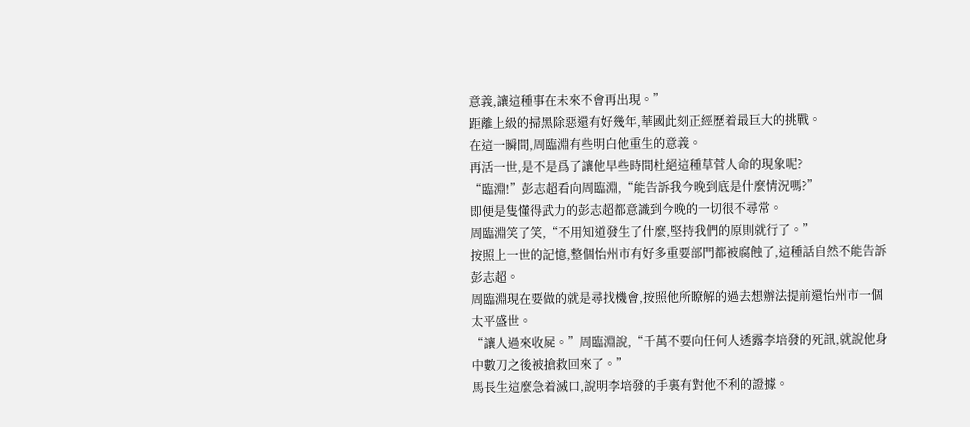意義,讓這種事在未來不會再出現。”
距離上級的掃黑除惡還有好幾年,華國此刻正經歷着最巨大的挑戰。
在這一瞬間,周臨淵有些明白他重生的意義。
再活一世,是不是爲了讓他早些時間杜絕這種草菅人命的現象呢?
“臨淵!”彭志超看向周臨淵,“能告訴我今晚到底是什麼情況嗎?”
即便是隻懂得武力的彭志超都意識到今晚的一切很不尋常。
周臨淵笑了笑,“不用知道發生了什麼,堅持我們的原則就行了。”
按照上一世的記憶,整個怡州市有好多重要部門都被腐蝕了,這種話自然不能告訴彭志超。
周臨淵現在要做的就是尋找機會,按照他所瞭解的過去想辦法提前還怡州市一個太平盛世。
“讓人過來收屍。”周臨淵說,“千萬不要向任何人透露李培發的死訊,就說他身中數刀之後被搶救回來了。”
馬長生這麼急着滅口,說明李培發的手裏有對他不利的證據。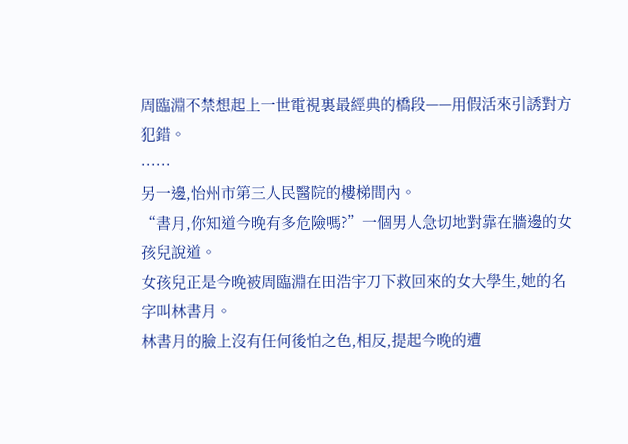周臨淵不禁想起上一世電視裏最經典的橋段——用假活來引誘對方犯錯。
······
另一邊,怡州市第三人民醫院的樓梯間內。
“書月,你知道今晚有多危險嗎?”一個男人急切地對靠在牆邊的女孩兒說道。
女孩兒正是今晚被周臨淵在田浩宇刀下救回來的女大學生,她的名字叫林書月。
林書月的臉上沒有任何後怕之色,相反,提起今晚的遭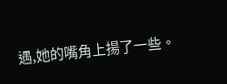遇,她的嘴角上揚了一些。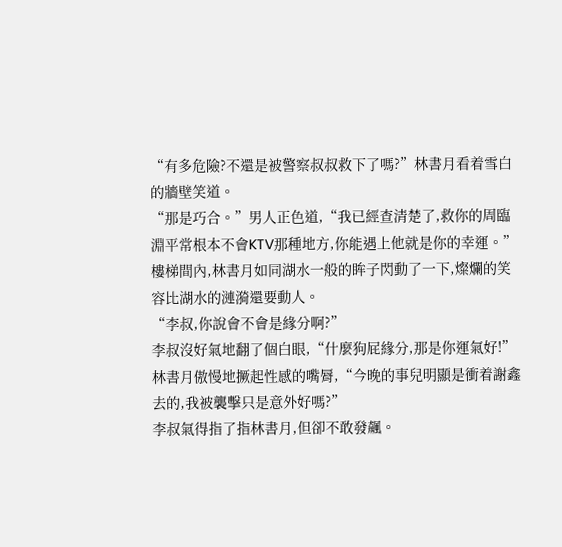“有多危險?不還是被警察叔叔救下了嗎?”林書月看着雪白的牆壁笑道。
“那是巧合。”男人正色道,“我已經查清楚了,救你的周臨淵平常根本不會KTV那種地方,你能遇上他就是你的幸運。”
樓梯間內,林書月如同湖水一般的眸子閃動了一下,燦爛的笑容比湖水的漣漪還要動人。
“李叔,你說會不會是緣分啊?”
李叔沒好氣地翻了個白眼,“什麼狗屁緣分,那是你運氣好!”
林書月傲慢地撅起性感的嘴脣,“今晚的事兒明顯是衝着謝鑫去的,我被襲擊只是意外好嗎?”
李叔氣得指了指林書月,但卻不敢發飆。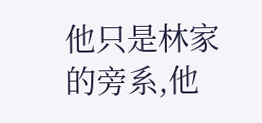他只是林家的旁系,他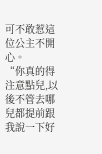可不敢惹這位公主不開心。
“你真的得注意點兒,以後不管去哪兒都提前跟我說一下好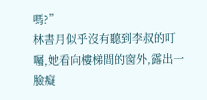嗎?”
林書月似乎沒有聽到李叔的叮囑,她看向樓梯間的窗外,露出一臉癡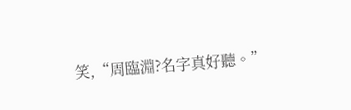笑,“周臨淵?名字真好聽。”